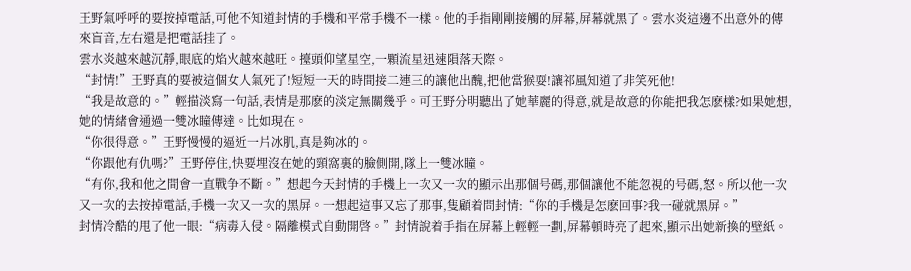王野氣呼呼的要按掉電話,可他不知道封情的手機和平常手機不一樣。他的手指剛剛接觸的屏幕,屏幕就黑了。雲水炎這邊不出意外的傳來盲音,左右還是把電話挂了。
雲水炎越來越沉靜,眼底的焰火越來越旺。擡頭仰望星空,一顆流星迅速隕落天際。
“封情!”王野真的要被這個女人氣死了!短短一天的時間接二連三的讓他出醜,把他當猴耍!讓祁風知道了非笑死他!
“我是故意的。”輕描淡寫一句話,表情是那麽的淡定無關幾乎。可王野分明聽出了她華麗的得意,就是故意的你能把我怎麽樣?如果她想,她的情緒會通過一雙冰瞳傳達。比如現在。
“你很得意。”王野慢慢的逼近一片冰肌,真是夠冰的。
“你跟他有仇嗎?”王野停住,快要埋沒在她的頸窩裏的臉側開,隊上一雙冰瞳。
“有你,我和他之間會一直戰争不斷。”想起今天封情的手機上一次又一次的顯示出那個号碼,那個讓他不能忽視的号碼,怒。所以他一次又一次的去按掉電話,手機一次又一次的黑屏。一想起這事又忘了那事,隻顧着問封情:“你的手機是怎麽回事?我一碰就黑屏。”
封情冷酷的甩了他一眼:“病毒入侵。隔離模式自動開啓。”封情說着手指在屏幕上輕輕一劃,屏幕頓時亮了起來,顯示出她新換的壁紙。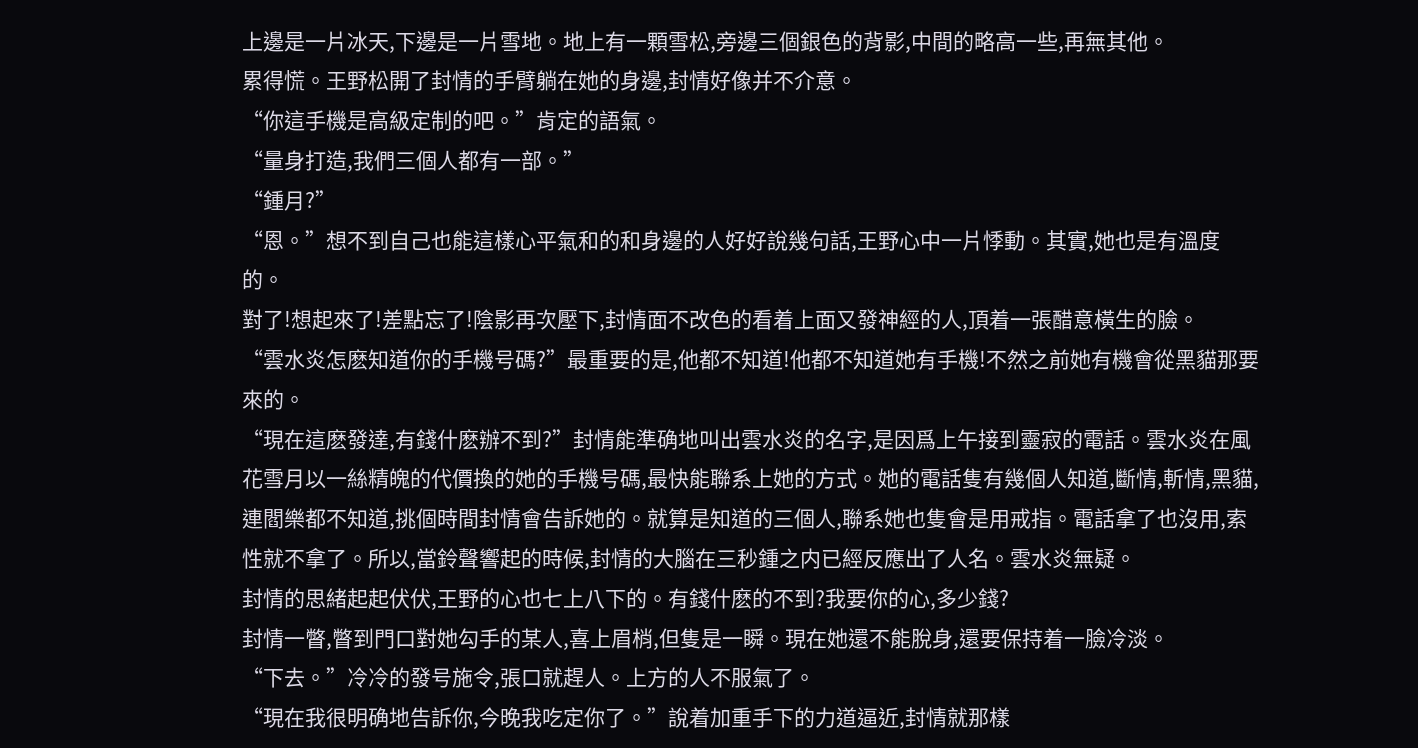上邊是一片冰天,下邊是一片雪地。地上有一顆雪松,旁邊三個銀色的背影,中間的略高一些,再無其他。
累得慌。王野松開了封情的手臂躺在她的身邊,封情好像并不介意。
“你這手機是高級定制的吧。”肯定的語氣。
“量身打造,我們三個人都有一部。”
“鍾月?”
“恩。”想不到自己也能這樣心平氣和的和身邊的人好好說幾句話,王野心中一片悸動。其實,她也是有溫度的。
對了!想起來了!差點忘了!陰影再次壓下,封情面不改色的看着上面又發神經的人,頂着一張醋意橫生的臉。
“雲水炎怎麽知道你的手機号碼?”最重要的是,他都不知道!他都不知道她有手機!不然之前她有機會從黑貓那要來的。
“現在這麽發達,有錢什麽辦不到?”封情能準确地叫出雲水炎的名字,是因爲上午接到靈寂的電話。雲水炎在風花雪月以一絲精魄的代價換的她的手機号碼,最快能聯系上她的方式。她的電話隻有幾個人知道,斷情,斬情,黑貓,連閻樂都不知道,挑個時間封情會告訴她的。就算是知道的三個人,聯系她也隻會是用戒指。電話拿了也沒用,索性就不拿了。所以,當鈴聲響起的時候,封情的大腦在三秒鍾之内已經反應出了人名。雲水炎無疑。
封情的思緒起起伏伏,王野的心也七上八下的。有錢什麽的不到?我要你的心,多少錢?
封情一瞥,瞥到門口對她勾手的某人,喜上眉梢,但隻是一瞬。現在她還不能脫身,還要保持着一臉冷淡。
“下去。”冷冷的發号施令,張口就趕人。上方的人不服氣了。
“現在我很明确地告訴你,今晚我吃定你了。”說着加重手下的力道逼近,封情就那樣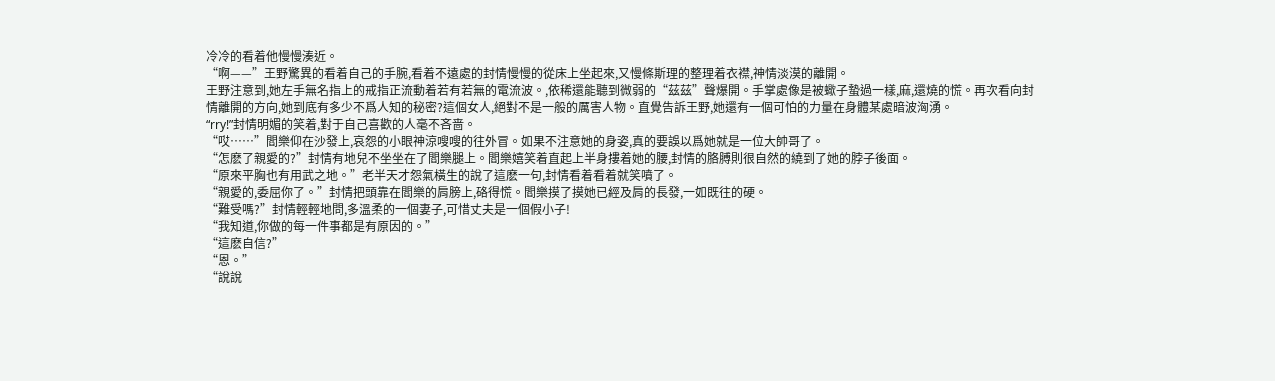冷冷的看着他慢慢湊近。
“啊——”王野驚異的看着自己的手腕,看着不遠處的封情慢慢的從床上坐起來,又慢條斯理的整理着衣襟,神情淡漠的離開。
王野注意到,她左手無名指上的戒指正流動着若有若無的電流波。,依稀還能聽到微弱的“茲茲”聲爆開。手掌處像是被蠍子蟄過一樣,麻,還燒的慌。再次看向封情離開的方向,她到底有多少不爲人知的秘密?這個女人,絕對不是一般的厲害人物。直覺告訴王野,她還有一個可怕的力量在身體某處暗波洶湧。
“rry!”封情明媚的笑着,對于自己喜歡的人毫不吝啬。
“哎……”閻樂仰在沙發上,哀怨的小眼神涼嗖嗖的往外冒。如果不注意她的身姿,真的要誤以爲她就是一位大帥哥了。
“怎麽了親愛的?”封情有地兒不坐坐在了閻樂腿上。閻樂嬉笑着直起上半身摟着她的腰,封情的胳膊則很自然的繞到了她的脖子後面。
“原來平胸也有用武之地。”老半天才怨氣橫生的說了這麽一句,封情看着看着就笑噴了。
“親愛的,委屈你了。”封情把頭靠在閻樂的肩膀上,硌得慌。閻樂摸了摸她已經及肩的長發,一如既往的硬。
“難受嗎?”封情輕輕地問,多溫柔的一個妻子,可惜丈夫是一個假小子!
“我知道,你做的每一件事都是有原因的。”
“這麽自信?”
“恩。”
“說說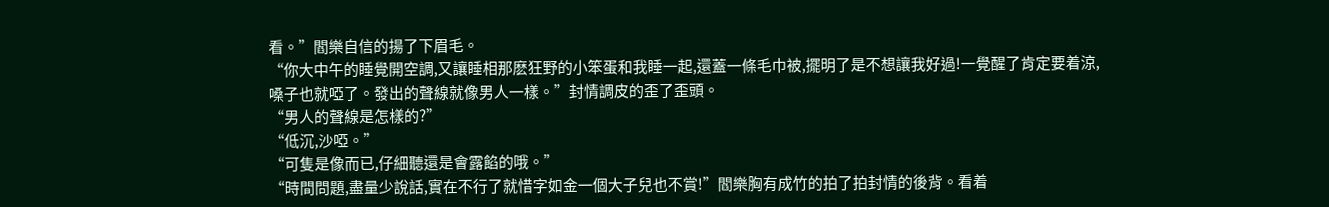看。”閻樂自信的揚了下眉毛。
“你大中午的睡覺開空調,又讓睡相那麽狂野的小笨蛋和我睡一起,還蓋一條毛巾被,擺明了是不想讓我好過!一覺醒了肯定要着涼,嗓子也就啞了。發出的聲線就像男人一樣。”封情調皮的歪了歪頭。
“男人的聲線是怎樣的?”
“低沉,沙啞。”
“可隻是像而已,仔細聽還是會露餡的哦。”
“時間問題,盡量少說話,實在不行了就惜字如金一個大子兒也不賞!”閻樂胸有成竹的拍了拍封情的後背。看着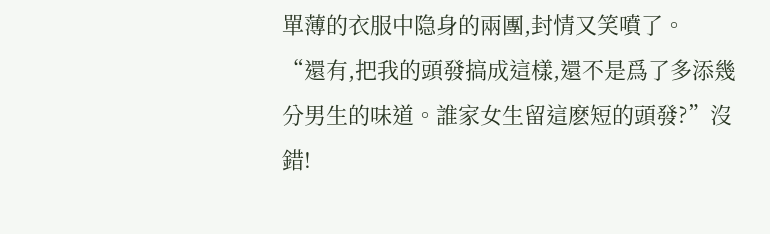單薄的衣服中隐身的兩團,封情又笑噴了。
“還有,把我的頭發搞成這樣,還不是爲了多添幾分男生的味道。誰家女生留這麽短的頭發?”沒錯!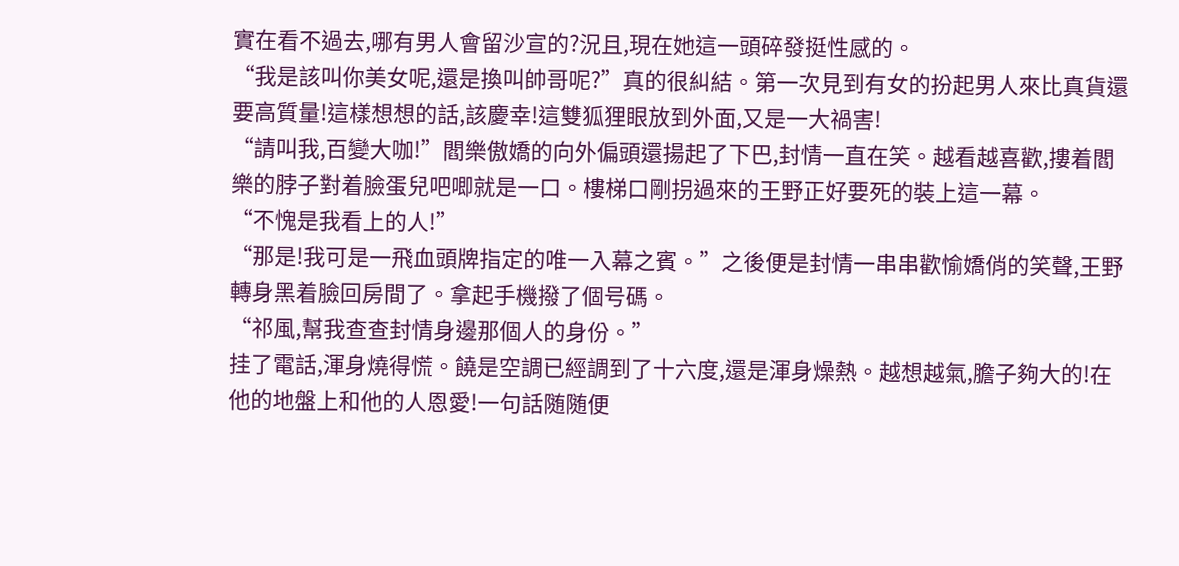實在看不過去,哪有男人會留沙宣的?況且,現在她這一頭碎發挺性感的。
“我是該叫你美女呢,還是換叫帥哥呢?”真的很糾結。第一次見到有女的扮起男人來比真貨還要高質量!這樣想想的話,該慶幸!這雙狐狸眼放到外面,又是一大禍害!
“請叫我,百變大咖!”閻樂傲嬌的向外偏頭還揚起了下巴,封情一直在笑。越看越喜歡,摟着閻樂的脖子對着臉蛋兒吧唧就是一口。樓梯口剛拐過來的王野正好要死的裝上這一幕。
“不愧是我看上的人!”
“那是!我可是一飛血頭牌指定的唯一入幕之賓。”之後便是封情一串串歡愉嬌俏的笑聲,王野轉身黑着臉回房間了。拿起手機撥了個号碼。
“祁風,幫我查查封情身邊那個人的身份。”
挂了電話,渾身燒得慌。饒是空調已經調到了十六度,還是渾身燥熱。越想越氣,膽子夠大的!在他的地盤上和他的人恩愛!一句話随随便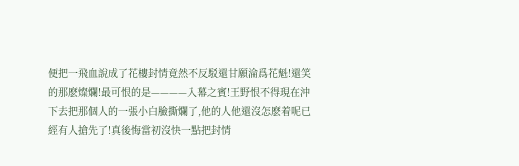便把一飛血說成了花樓封情竟然不反駁還甘願淪爲花魁!還笑的那麽燦爛!最可恨的是————入幕之賓!王野恨不得現在沖下去把那個人的一張小白臉撕爛了,他的人他還沒怎麽着呢已經有人搶先了!真後悔當初沒快一點把封情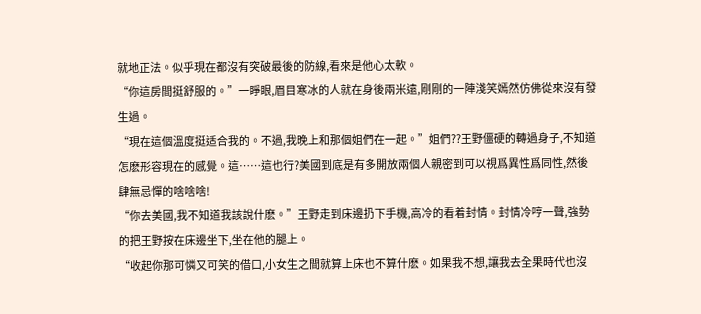就地正法。似乎現在都沒有突破最後的防線,看來是他心太軟。
“你這房間挺舒服的。”一睜眼,眉目寒冰的人就在身後兩米遠,剛剛的一陣淺笑嫣然仿佛從來沒有發生過。
“現在這個溫度挺适合我的。不過,我晚上和那個姐們在一起。”姐們??王野僵硬的轉過身子,不知道怎麽形容現在的感覺。這……這也行?美國到底是有多開放兩個人親密到可以視爲異性爲同性,然後肆無忌憚的啥啥啥!
“你去美國,我不知道我該說什麽。”王野走到床邊扔下手機,高冷的看着封情。封情冷哼一聲,強勢的把王野按在床邊坐下,坐在他的腿上。
“收起你那可憐又可笑的借口,小女生之間就算上床也不算什麽。如果我不想,讓我去全果時代也沒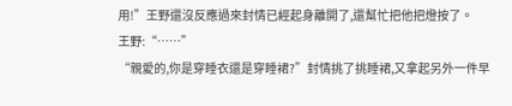用!”王野還沒反應過來封情已經起身離開了,還幫忙把他把燈按了。
王野:“……”
“親愛的,你是穿睡衣還是穿睡裙?”封情挑了挑睡裙,又拿起另外一件早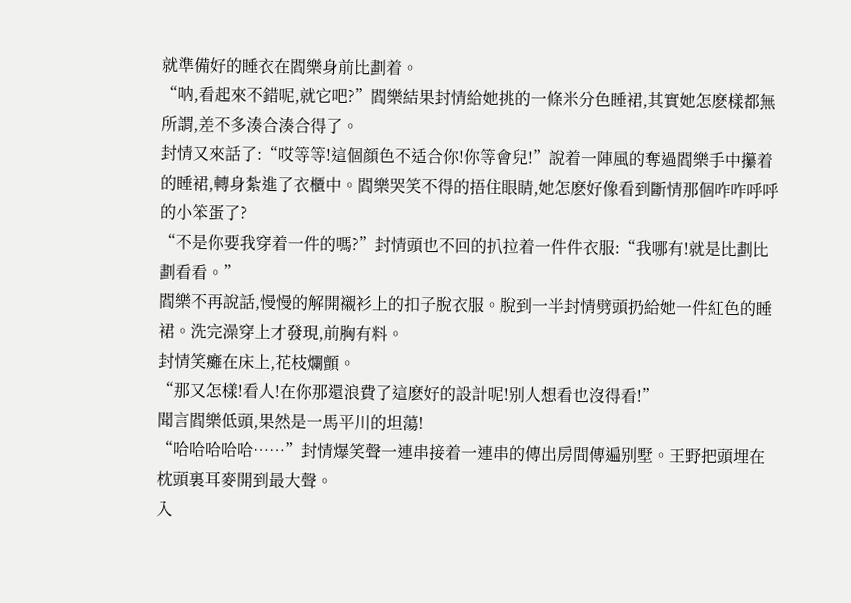就準備好的睡衣在閻樂身前比劃着。
“呐,看起來不錯呢,就它吧?”閻樂結果封情給她挑的一條米分色睡裙,其實她怎麽樣都無所謂,差不多湊合湊合得了。
封情又來話了:“哎等等!這個顔色不适合你!你等會兒!”說着一陣風的奪過閻樂手中攥着的睡裙,轉身紮進了衣櫃中。閻樂哭笑不得的捂住眼睛,她怎麽好像看到斷情那個咋咋呼呼的小笨蛋了?
“不是你要我穿着一件的嗎?”封情頭也不回的扒拉着一件件衣服:“我哪有!就是比劃比劃看看。”
閻樂不再說話,慢慢的解開襯衫上的扣子脫衣服。脫到一半封情劈頭扔給她一件紅色的睡裙。洗完澡穿上才發現,前胸有料。
封情笑癱在床上,花枝爛顫。
“那又怎樣!看人!在你那還浪費了這麽好的設計呢!别人想看也沒得看!”
聞言閻樂低頭,果然是一馬平川的坦蕩!
“哈哈哈哈哈……”封情爆笑聲一連串接着一連串的傳出房間傳遍别墅。王野把頭埋在枕頭裏耳麥開到最大聲。
入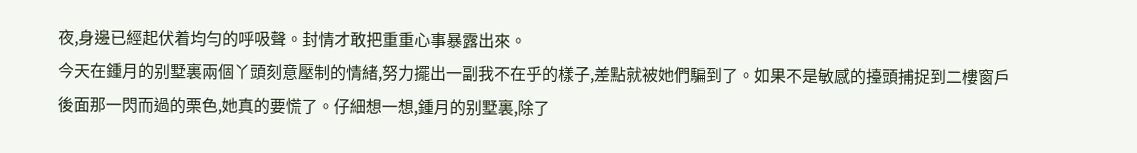夜,身邊已經起伏着均勻的呼吸聲。封情才敢把重重心事暴露出來。
今天在鍾月的别墅裏兩個丫頭刻意壓制的情緒,努力擺出一副我不在乎的樣子,差點就被她們騙到了。如果不是敏感的擡頭捕捉到二樓窗戶後面那一閃而過的栗色,她真的要慌了。仔細想一想,鍾月的别墅裏,除了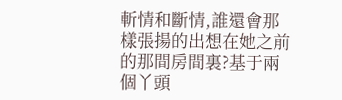斬情和斷情,誰還會那樣張揚的出想在她之前的那間房間裏?基于兩個丫頭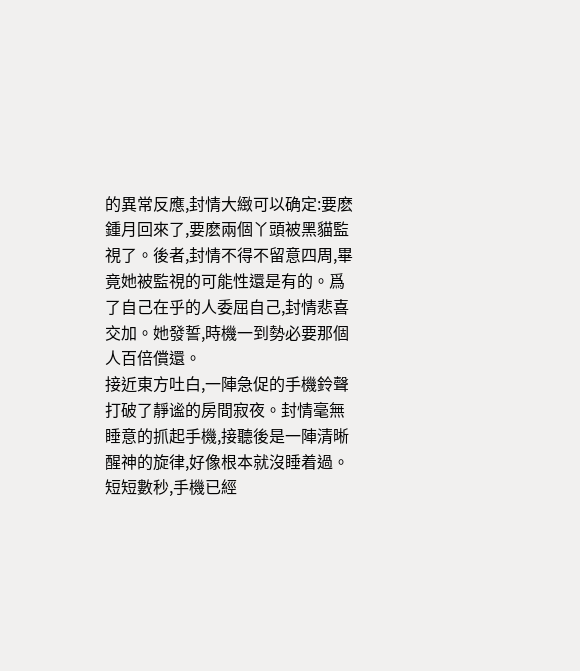的異常反應,封情大緻可以确定:要麽鍾月回來了,要麽兩個丫頭被黑貓監視了。後者,封情不得不留意四周,畢竟她被監視的可能性還是有的。爲了自己在乎的人委屈自己,封情悲喜交加。她發誓,時機一到勢必要那個人百倍償還。
接近東方吐白,一陣急促的手機鈴聲打破了靜谧的房間寂夜。封情毫無睡意的抓起手機,接聽後是一陣清晰醒神的旋律,好像根本就沒睡着過。短短數秒,手機已經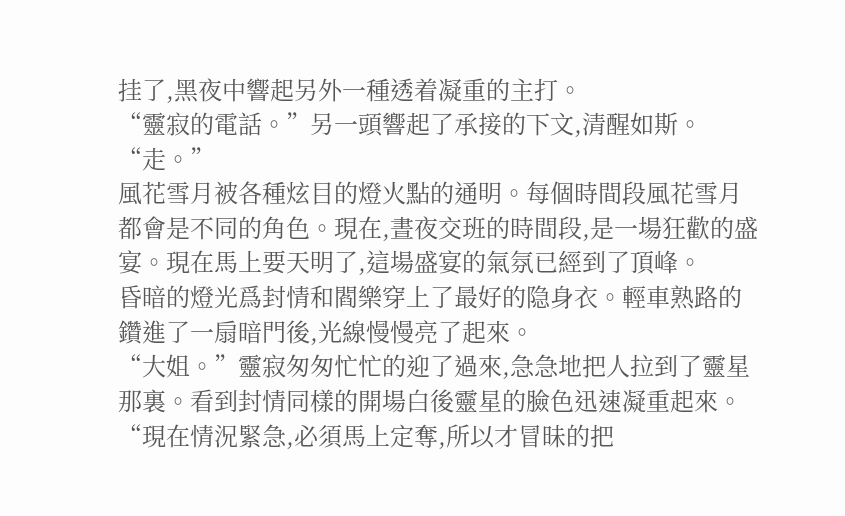挂了,黑夜中響起另外一種透着凝重的主打。
“靈寂的電話。”另一頭響起了承接的下文,清醒如斯。
“走。”
風花雪月被各種炫目的燈火點的通明。每個時間段風花雪月都會是不同的角色。現在,晝夜交班的時間段,是一場狂歡的盛宴。現在馬上要天明了,這場盛宴的氣氛已經到了頂峰。
昏暗的燈光爲封情和閻樂穿上了最好的隐身衣。輕車熟路的鑽進了一扇暗門後,光線慢慢亮了起來。
“大姐。”靈寂匆匆忙忙的迎了過來,急急地把人拉到了靈星那裏。看到封情同樣的開場白後靈星的臉色迅速凝重起來。
“現在情況緊急,必須馬上定奪,所以才冒昧的把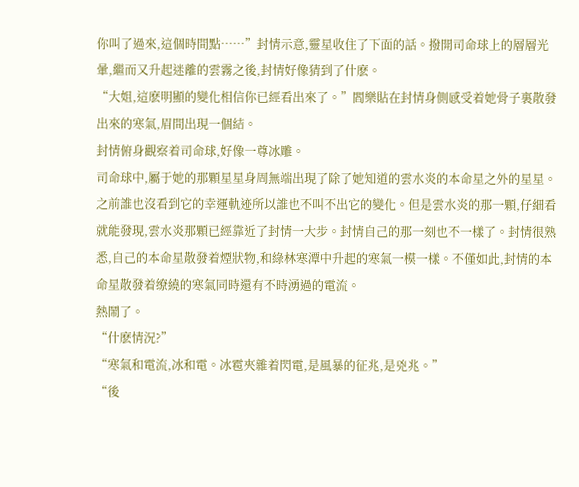你叫了過來,這個時間點……”封情示意,靈星收住了下面的話。撥開司命球上的層層光暈,繼而又升起迷離的雲霧之後,封情好像猜到了什麽。
“大姐,這麽明顯的變化相信你已經看出來了。”閻樂貼在封情身側感受着她骨子裏散發出來的寒氣,眉間出現一個結。
封情俯身觀察着司命球,好像一尊冰雕。
司命球中,屬于她的那顆星星身周無端出現了除了她知道的雲水炎的本命星之外的星星。之前誰也沒看到它的幸運軌迹所以誰也不叫不出它的變化。但是雲水炎的那一顆,仔細看就能發現,雲水炎那顆已經靠近了封情一大步。封情自己的那一刻也不一樣了。封情很熟悉,自己的本命星散發着煙狀物,和綠林寒潭中升起的寒氣一模一樣。不僅如此,封情的本命星散發着缭繞的寒氣同時還有不時湧過的電流。
熱鬧了。
“什麽情況?”
“寒氣和電流,冰和電。冰雹夾雜着閃電,是風暴的征兆,是兇兆。”
“後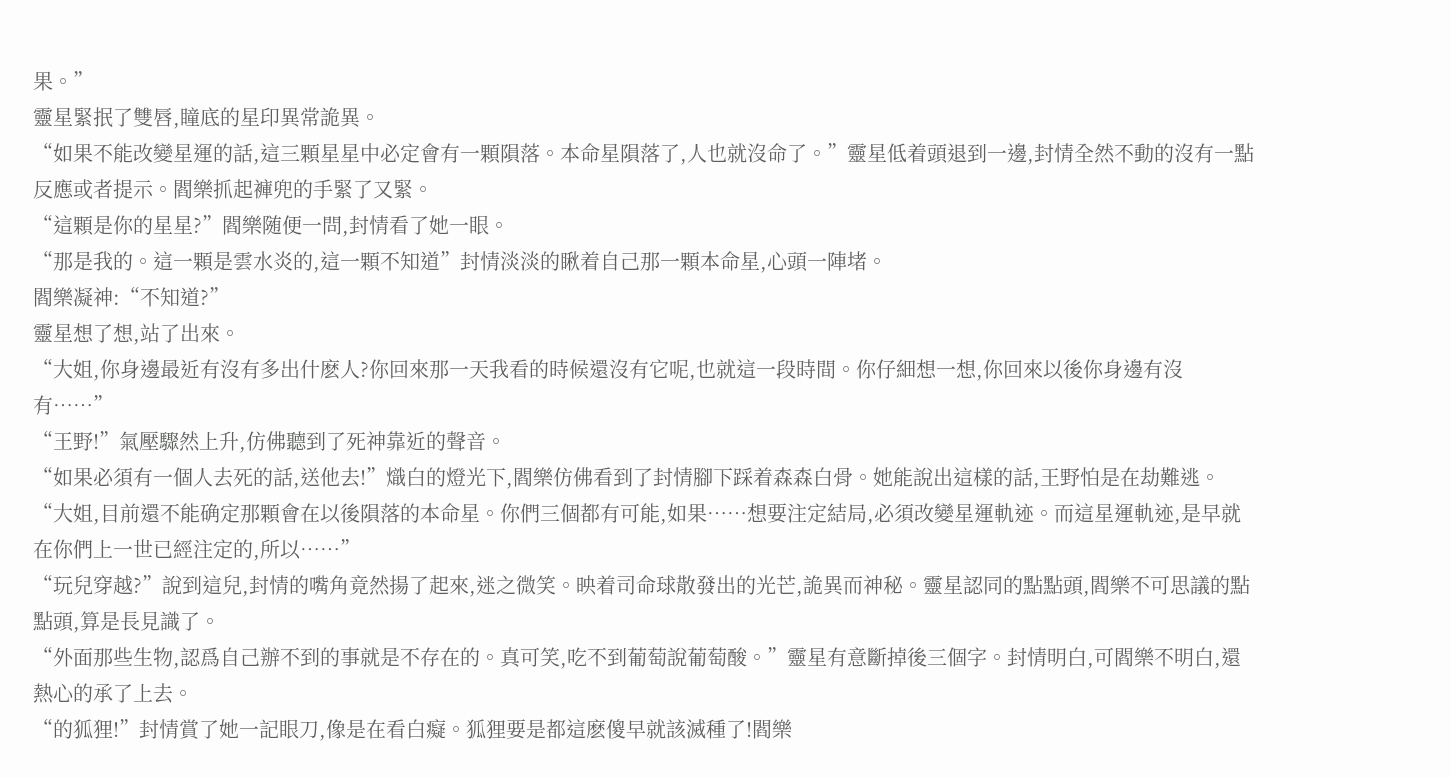果。”
靈星緊抿了雙唇,瞳底的星印異常詭異。
“如果不能改變星運的話,這三顆星星中必定會有一顆隕落。本命星隕落了,人也就沒命了。”靈星低着頭退到一邊,封情全然不動的沒有一點反應或者提示。閻樂抓起褲兜的手緊了又緊。
“這顆是你的星星?”閻樂随便一問,封情看了她一眼。
“那是我的。這一顆是雲水炎的,這一顆不知道”封情淡淡的瞅着自己那一顆本命星,心頭一陣堵。
閻樂凝神:“不知道?”
靈星想了想,站了出來。
“大姐,你身邊最近有沒有多出什麽人?你回來那一天我看的時候還沒有它呢,也就這一段時間。你仔細想一想,你回來以後你身邊有沒有……”
“王野!”氣壓驟然上升,仿佛聽到了死神靠近的聲音。
“如果必須有一個人去死的話,送他去!”熾白的燈光下,閻樂仿佛看到了封情腳下踩着森森白骨。她能說出這樣的話,王野怕是在劫難逃。
“大姐,目前還不能确定那顆會在以後隕落的本命星。你們三個都有可能,如果……想要注定結局,必須改變星運軌迹。而這星運軌迹,是早就在你們上一世已經注定的,所以……”
“玩兒穿越?”說到這兒,封情的嘴角竟然揚了起來,迷之微笑。映着司命球散發出的光芒,詭異而神秘。靈星認同的點點頭,閻樂不可思議的點點頭,算是長見識了。
“外面那些生物,認爲自己辦不到的事就是不存在的。真可笑,吃不到葡萄說葡萄酸。”靈星有意斷掉後三個字。封情明白,可閻樂不明白,還熱心的承了上去。
“的狐狸!”封情賞了她一記眼刀,像是在看白癡。狐狸要是都這麽傻早就該滅種了!閻樂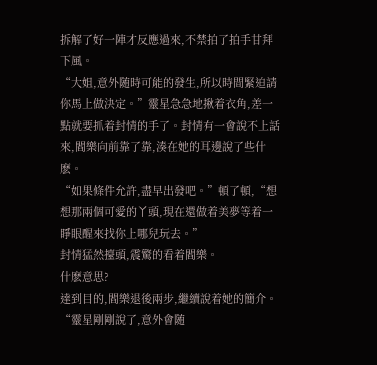拆解了好一陣才反應過來,不禁拍了拍手甘拜下風。
“大姐,意外随時可能的發生,所以時間緊迫請你馬上做決定。”靈星急急地揪着衣角,差一點就要抓着封情的手了。封情有一會說不上話來,閻樂向前靠了靠,湊在她的耳邊說了些什麽。
“如果條件允許,盡早出發吧。”頓了頓,“想想那兩個可愛的丫頭,現在還做着美夢等着一睜眼醒來找你上哪兒玩去。”
封情猛然擡頭,震驚的看着閻樂。
什麽意思?
達到目的,閻樂退後兩步,繼續說着她的簡介。
“靈星剛剛說了,意外會随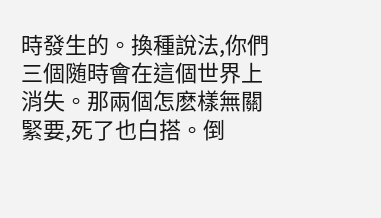時發生的。換種說法,你們三個随時會在這個世界上消失。那兩個怎麽樣無關緊要,死了也白搭。倒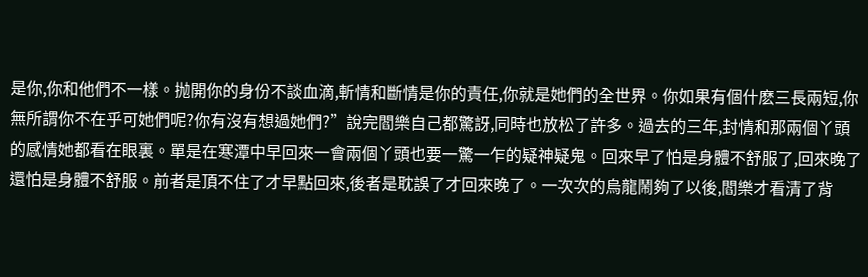是你,你和他們不一樣。抛開你的身份不談血滴,斬情和斷情是你的責任,你就是她們的全世界。你如果有個什麽三長兩短,你無所謂你不在乎可她們呢?你有沒有想過她們?”說完閻樂自己都驚訝,同時也放松了許多。過去的三年,封情和那兩個丫頭的感情她都看在眼裏。單是在寒潭中早回來一會兩個丫頭也要一驚一乍的疑神疑鬼。回來早了怕是身體不舒服了,回來晚了還怕是身體不舒服。前者是頂不住了才早點回來,後者是耽誤了才回來晚了。一次次的烏龍鬧夠了以後,閻樂才看清了背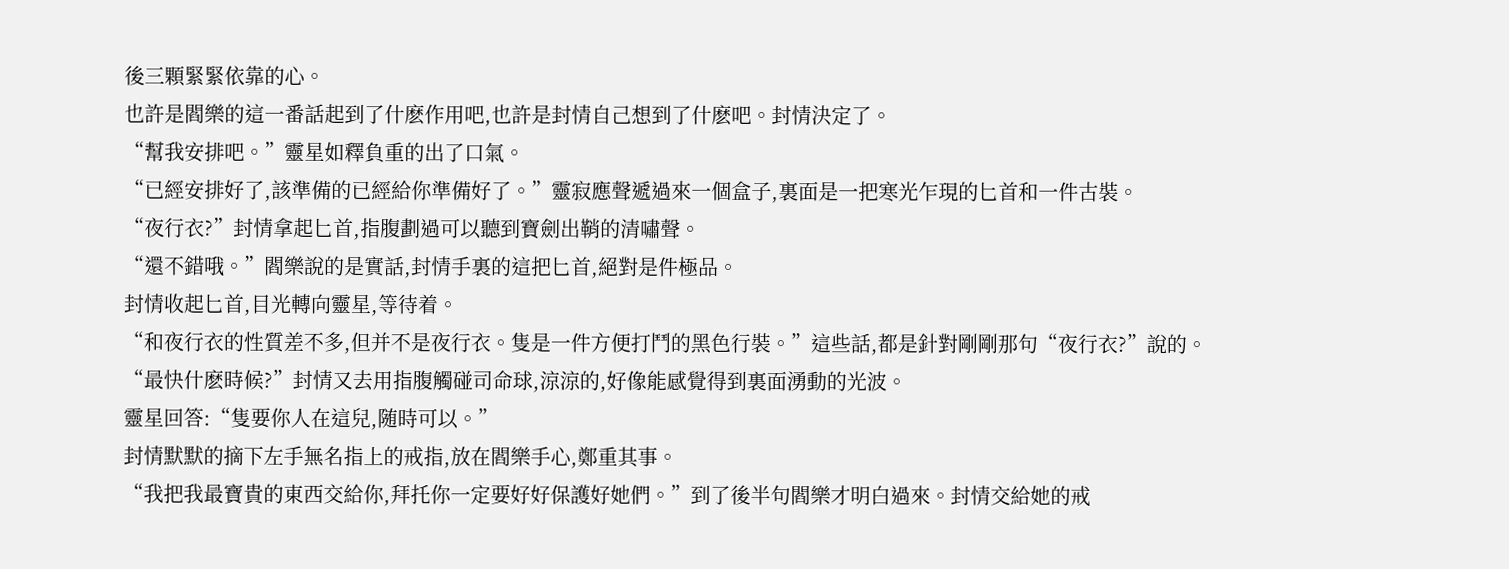後三顆緊緊依靠的心。
也許是閻樂的這一番話起到了什麽作用吧,也許是封情自己想到了什麽吧。封情決定了。
“幫我安排吧。”靈星如釋負重的出了口氣。
“已經安排好了,該準備的已經給你準備好了。”靈寂應聲遞過來一個盒子,裏面是一把寒光乍現的匕首和一件古裝。
“夜行衣?”封情拿起匕首,指腹劃過可以聽到寶劍出鞘的清嘯聲。
“還不錯哦。”閻樂說的是實話,封情手裏的這把匕首,絕對是件極品。
封情收起匕首,目光轉向靈星,等待着。
“和夜行衣的性質差不多,但并不是夜行衣。隻是一件方便打鬥的黑色行裝。”這些話,都是針對剛剛那句“夜行衣?”說的。
“最快什麽時候?”封情又去用指腹觸碰司命球,涼涼的,好像能感覺得到裏面湧動的光波。
靈星回答:“隻要你人在這兒,随時可以。”
封情默默的摘下左手無名指上的戒指,放在閻樂手心,鄭重其事。
“我把我最寶貴的東西交給你,拜托你一定要好好保護好她們。”到了後半句閻樂才明白過來。封情交給她的戒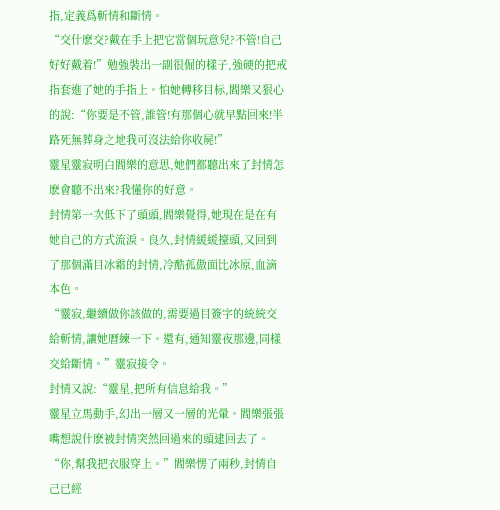指,定義爲斬情和斷情。
“交什麽交?戴在手上把它當個玩意兒?不管!自己好好戴着!”勉強裝出一副很倔的樣子,強硬的把戒指套進了她的手指上。怕她轉移目标,閻樂又狠心的說:“你要是不管,誰管!有那個心就早點回來!半路死無葬身之地我可沒法給你收屍!”
靈星靈寂明白閻樂的意思,她們都聽出來了封情怎麽會聽不出來?我懂你的好意。
封情第一次低下了頭頭,閻樂覺得,她現在是在有她自己的方式流淚。良久,封情緩緩擡頭,又回到了那個滿目冰霜的封情,冷酷孤傲面比冰原,血滴本色。
“靈寂,繼續做你該做的,需要過目簽字的統統交給斬情,讓她曆練一下。還有,通知靈夜那邊,同樣交給斷情。”靈寂接令。
封情又說:“靈星,把所有信息給我。”
靈星立馬動手,幻出一層又一層的光暈。閻樂張張嘴想說什麽被封情突然回過來的頭逮回去了。
“你,幫我把衣服穿上。”閻樂愣了兩秒,封情自己已經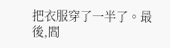把衣服穿了一半了。最後,閻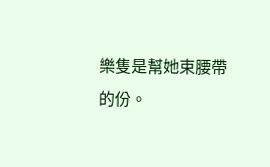樂隻是幫她束腰帶的份。